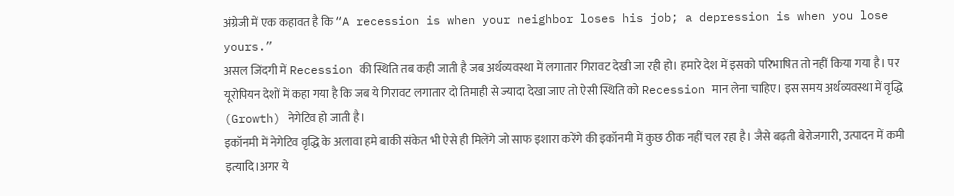अंग्रेजी में एक कहावत है कि “A recession is when your neighbor loses his job; a depression is when you lose yours.”
असल जिंदगी में Recession की स्थिति तब कही जाती है जब अर्थव्यवस्था में लगातार गिरावट देखी जा रही हो। हमारे देश में इसको परिभाषित तो नहीं किया गया है। पर यूरोपियन देशों में कहा गया है कि जब ये गिरावट लगातार दो तिमाही से ज्यादा देखा जाए तो ऐसी स्थिति को Recession मान लेना चाहिए। इस समय अर्थव्यवस्था में वृद्धि (Growth) नेगेटिव हो जाती है।
इकॉनमी में नेगेटिव वृद्धि के अलावा हमे बाकी संकेत भी ऐसे ही मिलेंगे जो साफ इशारा करेंगे की इकॉनमी में कुछ ठीक नहीं चल रहा है। जैसे बढ़ती बेरोजगारी, उत्पादन में कमी इत्यादि।अगर ये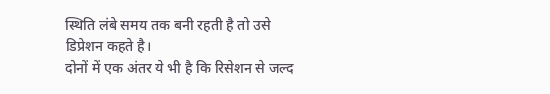स्थिति लंबे समय तक बनी रहती है तो उसे डिप्रेशन कहते है।
दोनों में एक अंतर ये भी है कि रिसेशन से जल्द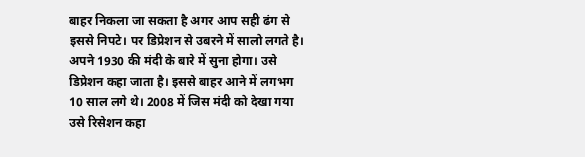बाहर निकला जा सकता है अगर आप सही ढंग से इससे निपटे। पर डिप्रेशन से उबरने में सालो लगते है।
अपने 1930 की मंदी के बारे में सुना होगा। उसे डिप्रेशन कहा जाता है। इससे बाहर आने में लगभग 10 साल लगे थे। 2008 में जिस मंदी को देखा गया उसे रिसेशन कहा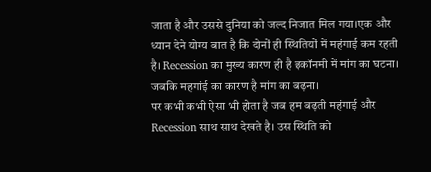जाता है और उससे दुनिया को जल्द निजात मिल गया।एक और ध्यान देने योग्य बात है कि दोनों ही स्थितियों में महंगाई कम रहती है। Recession का मुख्य कारण ही है इकॉनमी में मांग का घटना। जबकि महगांई का कारण है मांग का बढ़ना।
पर कभी कभी ऐसा भी होता है जब हम बढ़ती महंगाई और Recession साथ साथ देखते है। उस स्थिति को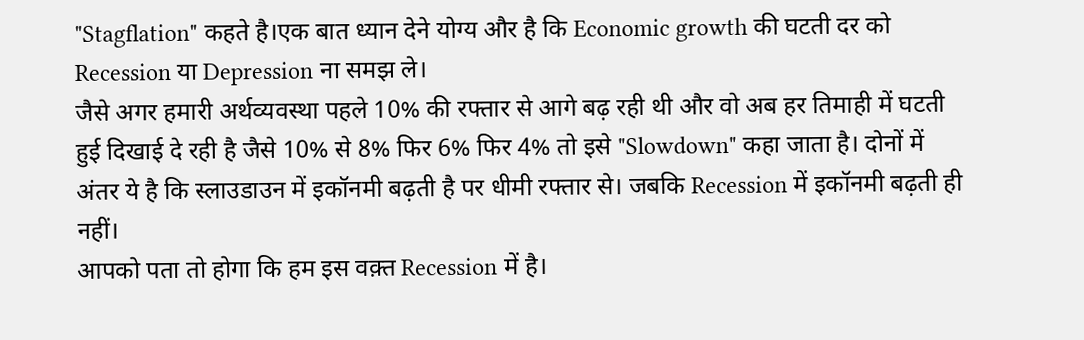"Stagflation" कहते है।एक बात ध्यान देने योग्य और है कि Economic growth की घटती दर को Recession या Depression ना समझ ले।
जैसे अगर हमारी अर्थव्यवस्था पहले 10% की रफ्तार से आगे बढ़ रही थी और वो अब हर तिमाही में घटती हुई दिखाई दे रही है जैसे 10% से 8% फिर 6% फिर 4% तो इसे "Slowdown" कहा जाता है। दोनों में अंतर ये है कि स्लाउडाउन में इकॉनमी बढ़ती है पर धीमी रफ्तार से। जबकि Recession में इकॉनमी बढ़ती ही नहीं।
आपको पता तो होगा कि हम इस वक़्त Recession में है।